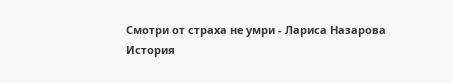Смотри от страха не умри - Лариса Назарова
История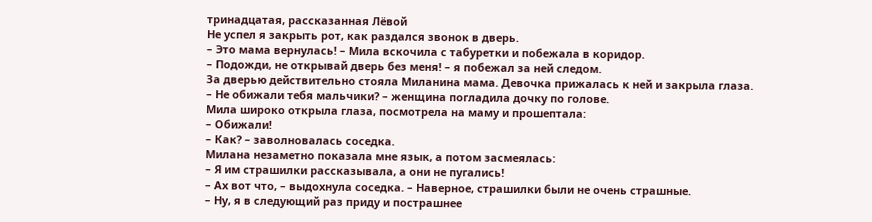тринадцатая, рассказанная Лёвой
Не успел я закрыть рот, как раздался звонок в дверь.
– Это мама вернулась! – Мила вскочила с табуретки и побежала в коридор.
– Подожди, не открывай дверь без меня! – я побежал за ней следом.
За дверью действительно стояла Миланина мама. Девочка прижалась к ней и закрыла глаза.
– Не обижали тебя мальчики? – женщина погладила дочку по голове.
Мила широко открыла глаза, посмотрела на маму и прошептала:
– Обижали!
– Как? – заволновалась соседка.
Милана незаметно показала мне язык, а потом засмеялась:
– Я им страшилки рассказывала, а они не пугались!
– Ах вот что, – выдохнула соседка. – Наверное, страшилки были не очень страшные.
– Ну, я в следующий раз приду и пострашнее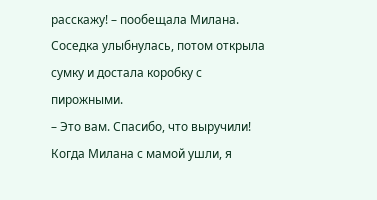расскажу! – пообещала Милана.
Соседка улыбнулась, потом открыла сумку и достала коробку с пирожными.
– Это вам. Спасибо, что выручили!
Когда Милана с мамой ушли, я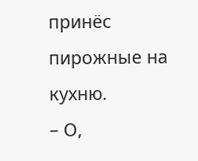принёс пирожные на кухню.
– О,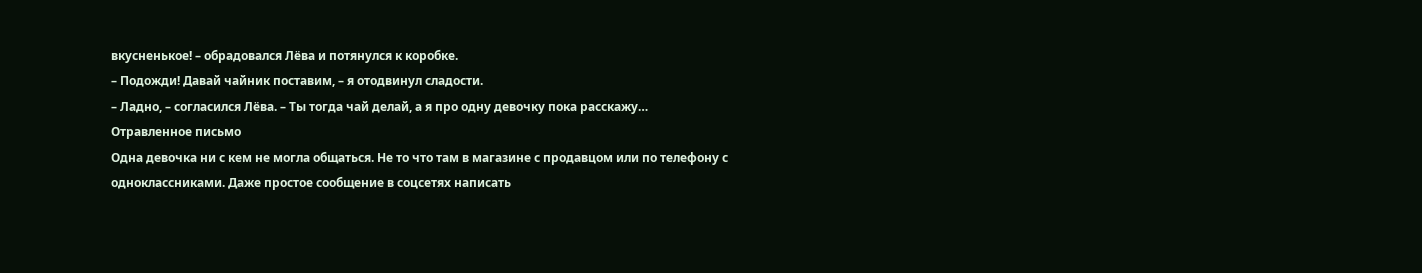вкусненькое! – обрадовался Лёва и потянулся к коробке.
– Подожди! Давай чайник поставим, – я отодвинул сладости.
– Ладно, – согласился Лёва. – Ты тогда чай делай, а я про одну девочку пока расскажу…
Отравленное письмо
Одна девочка ни с кем не могла общаться. Не то что там в магазине с продавцом или по телефону с одноклассниками. Даже простое сообщение в соцсетях написать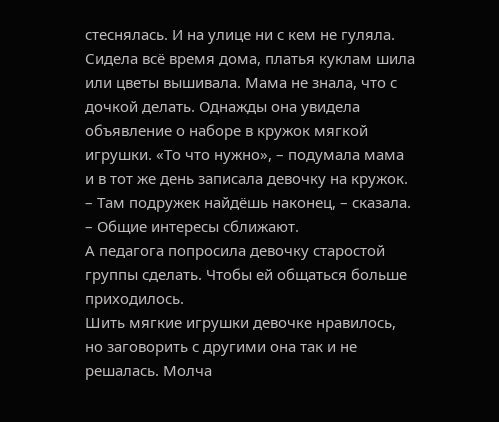стеснялась. И на улице ни с кем не гуляла. Сидела всё время дома, платья куклам шила или цветы вышивала. Мама не знала, что с дочкой делать. Однажды она увидела объявление о наборе в кружок мягкой игрушки. «То что нужно», – подумала мама и в тот же день записала девочку на кружок.
– Там подружек найдёшь наконец, – сказала. – Общие интересы сближают.
А педагога попросила девочку старостой группы сделать. Чтобы ей общаться больше приходилось.
Шить мягкие игрушки девочке нравилось, но заговорить с другими она так и не решалась. Молча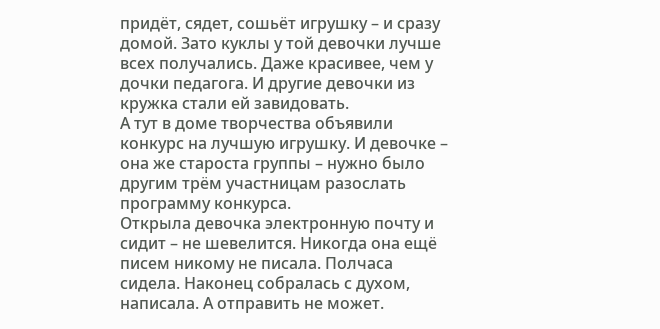придёт, сядет, сошьёт игрушку – и сразу домой. Зато куклы у той девочки лучше всех получались. Даже красивее, чем у дочки педагога. И другие девочки из кружка стали ей завидовать.
А тут в доме творчества объявили конкурс на лучшую игрушку. И девочке – она же староста группы – нужно было другим трём участницам разослать программу конкурса.
Открыла девочка электронную почту и сидит – не шевелится. Никогда она ещё писем никому не писала. Полчаса сидела. Наконец собралась с духом, написала. А отправить не может.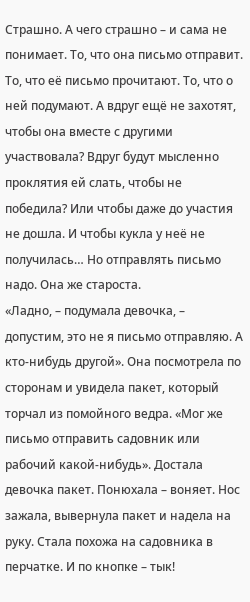Страшно. А чего страшно – и сама не понимает. То, что она письмо отправит. То, что её письмо прочитают. То, что о ней подумают. А вдруг ещё не захотят, чтобы она вместе с другими участвовала? Вдруг будут мысленно проклятия ей слать, чтобы не победила? Или чтобы даже до участия не дошла. И чтобы кукла у неё не получилась… Но отправлять письмо надо. Она же староста.
«Ладно, – подумала девочка, – допустим, это не я письмо отправляю. А кто-нибудь другой». Она посмотрела по сторонам и увидела пакет, который торчал из помойного ведра. «Мог же письмо отправить садовник или рабочий какой-нибудь». Достала девочка пакет. Понюхала – воняет. Нос зажала, вывернула пакет и надела на руку. Стала похожа на садовника в перчатке. И по кнопке – тык!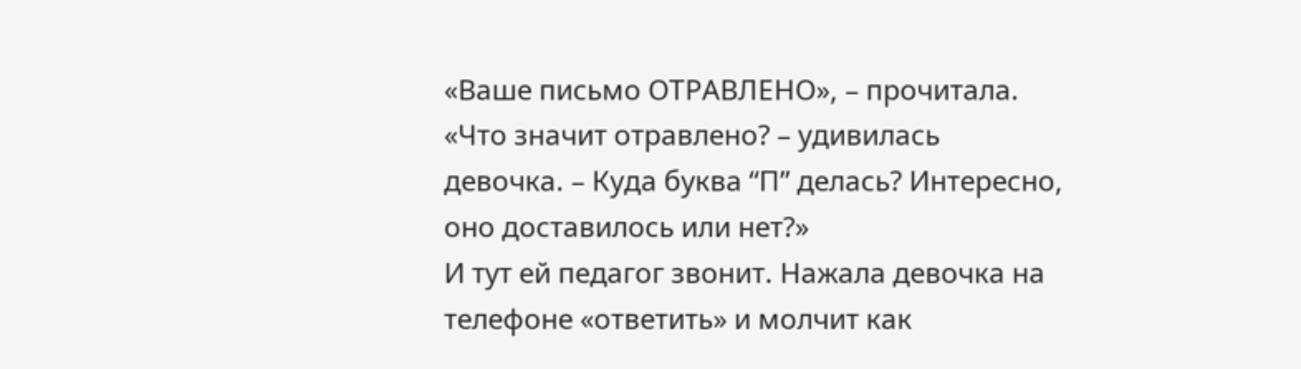«Ваше письмо ОТРАВЛЕНО», – прочитала.
«Что значит отравлено? – удивилась девочка. – Куда буква “П” делась? Интересно, оно доставилось или нет?»
И тут ей педагог звонит. Нажала девочка на телефоне «ответить» и молчит как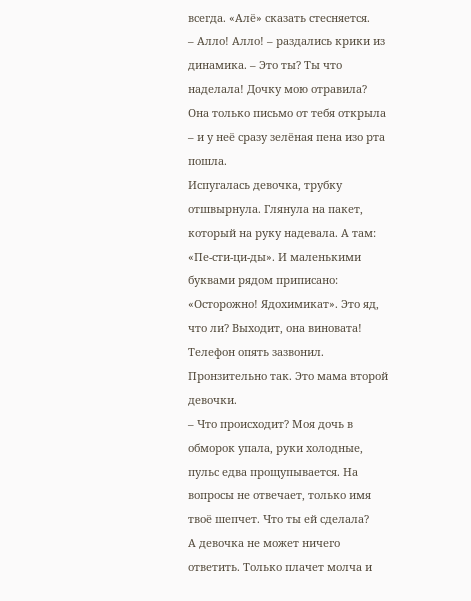всегда. «Алё» сказать стесняется.
– Алло! Алло! – раздались крики из динамика. – Это ты? Ты что наделала! Дочку мою отравила? Она только письмо от тебя открыла – и у неё сразу зелёная пена изо рта пошла.
Испугалась девочка, трубку отшвырнула. Глянула на пакет, который на руку надевала. А там: «Пе-сти-ци-ды». И маленькими буквами рядом приписано: «Осторожно! Ядохимикат». Это яд, что ли? Выходит, она виновата!
Телефон опять зазвонил. Пронзительно так. Это мама второй девочки.
– Что происходит? Моя дочь в обморок упала, руки холодные, пульс едва прощупывается. На вопросы не отвечает, только имя твоё шепчет. Что ты ей сделала?
А девочка не может ничего ответить. Только плачет молча и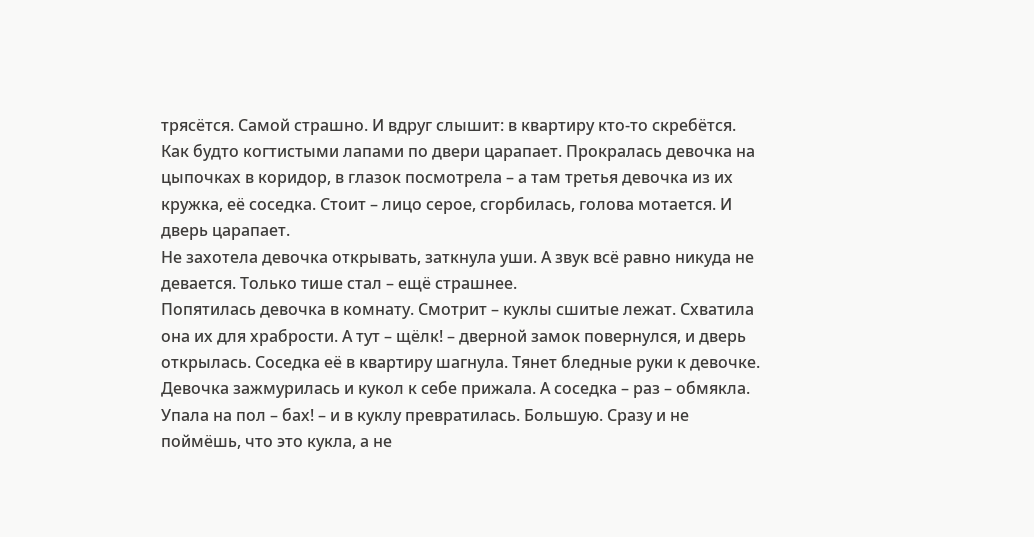трясётся. Самой страшно. И вдруг слышит: в квартиру кто-то скребётся. Как будто когтистыми лапами по двери царапает. Прокралась девочка на цыпочках в коридор, в глазок посмотрела – а там третья девочка из их кружка, её соседка. Стоит – лицо серое, сгорбилась, голова мотается. И дверь царапает.
Не захотела девочка открывать, заткнула уши. А звук всё равно никуда не девается. Только тише стал – ещё страшнее.
Попятилась девочка в комнату. Смотрит – куклы сшитые лежат. Схватила она их для храбрости. А тут – щёлк! – дверной замок повернулся, и дверь открылась. Соседка её в квартиру шагнула. Тянет бледные руки к девочке. Девочка зажмурилась и кукол к себе прижала. А соседка – раз – обмякла. Упала на пол – бах! – и в куклу превратилась. Большую. Сразу и не поймёшь, что это кукла, а не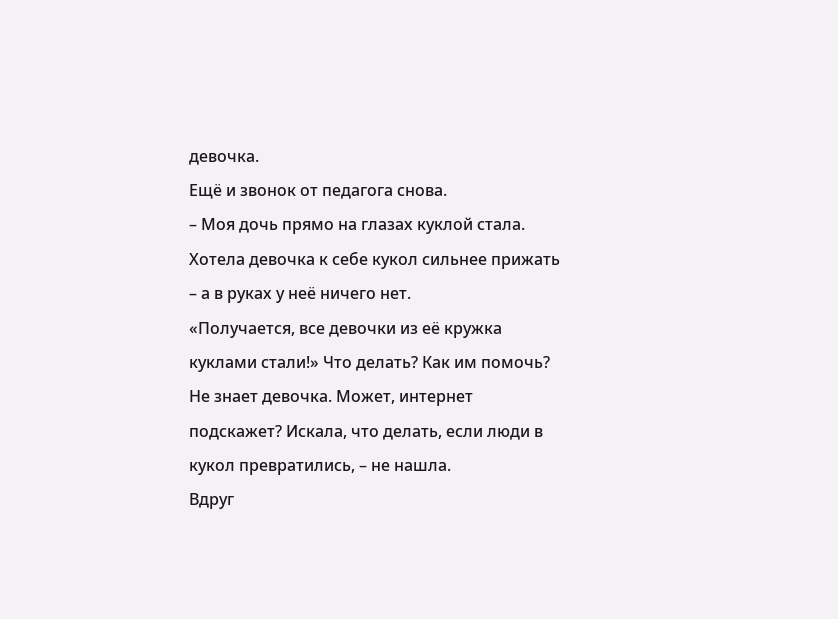девочка.
Ещё и звонок от педагога снова.
– Моя дочь прямо на глазах куклой стала.
Хотела девочка к себе кукол сильнее прижать – а в руках у неё ничего нет.
«Получается, все девочки из её кружка куклами стали!» Что делать? Как им помочь? Не знает девочка. Может, интернет подскажет? Искала, что делать, если люди в кукол превратились, – не нашла.
Вдруг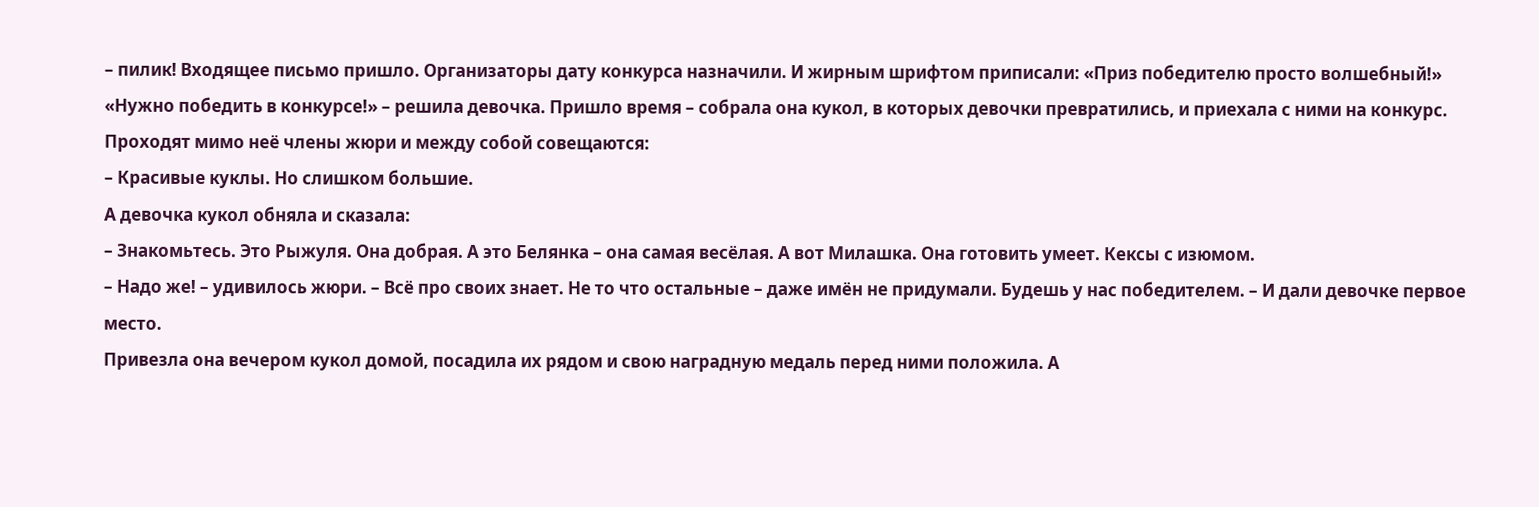– пилик! Входящее письмо пришло. Организаторы дату конкурса назначили. И жирным шрифтом приписали: «Приз победителю просто волшебный!»
«Нужно победить в конкурсе!» – решила девочка. Пришло время – собрала она кукол, в которых девочки превратились, и приехала с ними на конкурс.
Проходят мимо неё члены жюри и между собой совещаются:
– Красивые куклы. Но слишком большие.
А девочка кукол обняла и сказала:
– Знакомьтесь. Это Рыжуля. Она добрая. А это Белянка – она самая весёлая. А вот Милашка. Она готовить умеет. Кексы с изюмом.
– Надо же! – удивилось жюри. – Всё про своих знает. Не то что остальные – даже имён не придумали. Будешь у нас победителем. – И дали девочке первое место.
Привезла она вечером кукол домой, посадила их рядом и свою наградную медаль перед ними положила. А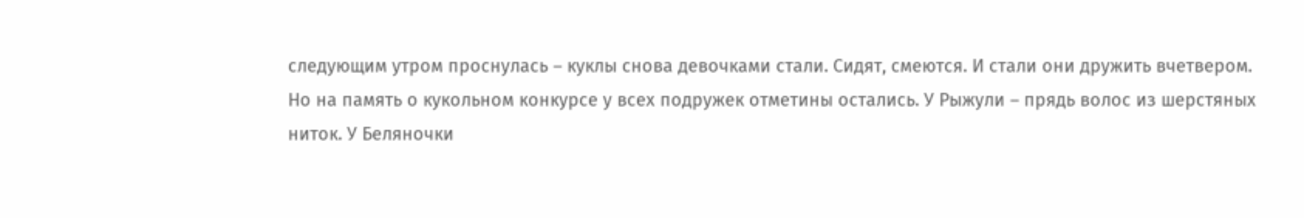следующим утром проснулась – куклы снова девочками стали. Сидят, смеются. И стали они дружить вчетвером. Но на память о кукольном конкурсе у всех подружек отметины остались. У Рыжули – прядь волос из шерстяных ниток. У Беляночки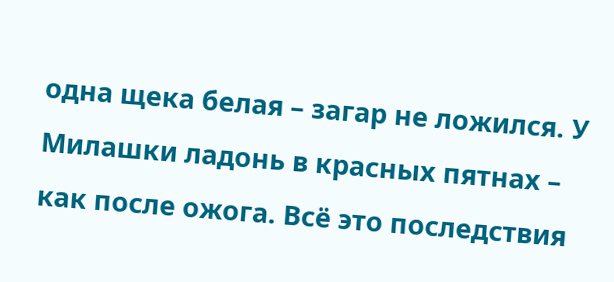одна щека белая – загар не ложился. У Милашки ладонь в красных пятнах – как после ожога. Всё это последствия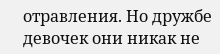отравления. Но дружбе девочек они никак не